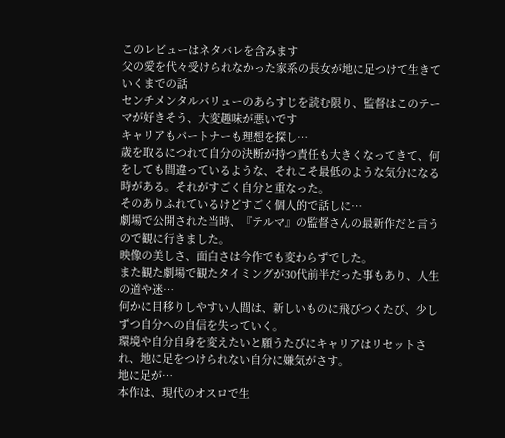このレビューはネタバレを含みます
父の愛を代々受けられなかった家系の長女が地に足つけて生きていくまでの話
センチメンタルバリューのあらすじを読む限り、監督はこのテーマが好きそう、大変趣味が悪いです
キャリアもパートナーも理想を探し…
歳を取るにつれて自分の決断が持つ責任も大きくなってきて、何をしても間違っているような、それこそ最低のような気分になる時がある。それがすごく自分と重なった。
そのありふれているけどすごく個人的で話しに…
劇場で公開された当時、『テルマ』の監督さんの最新作だと言うので観に行きました。
映像の美しさ、面白さは今作でも変わらずでした。
また観た劇場で観たタイミングが30代前半だった事もあり、人生の道や迷…
何かに目移りしやすい人間は、新しいものに飛びつくたび、少しずつ自分への自信を失っていく。
環境や自分自身を変えたいと願うたびにキャリアはリセットされ、地に足をつけられない自分に嫌気がさす。
地に足が…
本作は、現代のオスロで生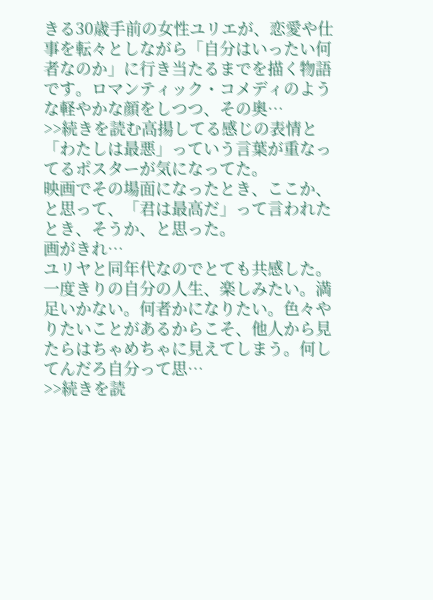きる30歳手前の女性ユリエが、恋愛や仕事を転々としながら「自分はいったい何者なのか」に行き当たるまでを描く物語です。ロマンティック・コメディのような軽やかな顔をしつつ、その奥…
>>続きを読む高揚してる感じの表情と「わたしは最悪」っていう言葉が重なってるポスターが気になってた。
映画でその場面になったとき、ここか、と思って、「君は最高だ」って言われたとき、そうか、と思った。
画がきれ…
ユリヤと同年代なのでとても共感した。一度きりの自分の人生、楽しみたい。満足いかない。何者かになりたい。色々やりたいことがあるからこそ、他人から見たらはちゃめちゃに見えてしまう。何してんだろ自分って思…
>>続きを読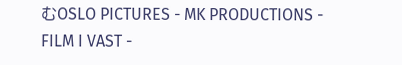むOSLO PICTURES - MK PRODUCTIONS - FILM I VAST -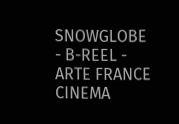SNOWGLOBE - B-REEL - ARTE FRANCE CINEMA